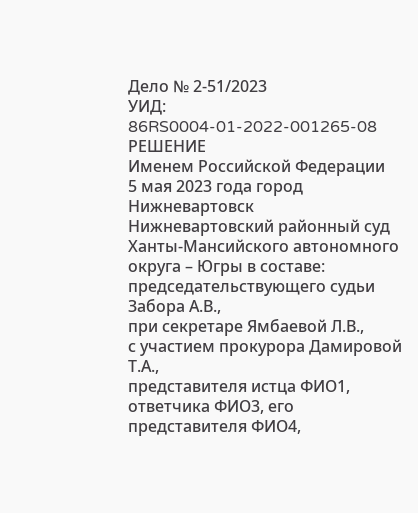Дело № 2-51/2023
УИД: 86RS0004-01-2022-001265-08
РЕШЕНИЕ
Именем Российской Федерации
5 мая 2023 года город Нижневартовск
Нижневартовский районный суд Ханты-Мансийского автономного округа – Югры в составе:
председательствующего судьи Забора А.В.,
при секретаре Ямбаевой Л.В.,
с участием прокурора Дамировой Т.А.,
представителя истца ФИО1, ответчика ФИО3, его представителя ФИО4,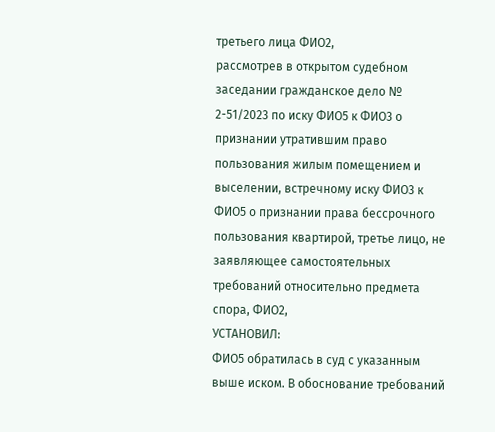третьего лица ФИО2,
рассмотрев в открытом судебном заседании гражданское дело № 2-51/2023 по иску ФИО5 к ФИО3 о признании утратившим право пользования жилым помещением и выселении, встречному иску ФИО3 к ФИО5 о признании права бессрочного пользования квартирой, третье лицо, не заявляющее самостоятельных требований относительно предмета спора, ФИО2,
УСТАНОВИЛ:
ФИО5 обратилась в суд с указанным выше иском. В обоснование требований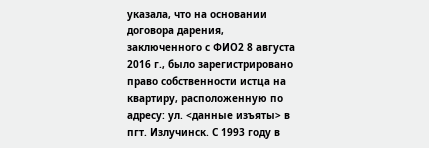указала, что на основании договора дарения, заключенного с ФИО2 8 августа 2016 г., было зарегистрировано право собственности истца на квартиру, расположенную по адресу: ул. <данные изъяты> в пгт. Излучинск. С 1993 году в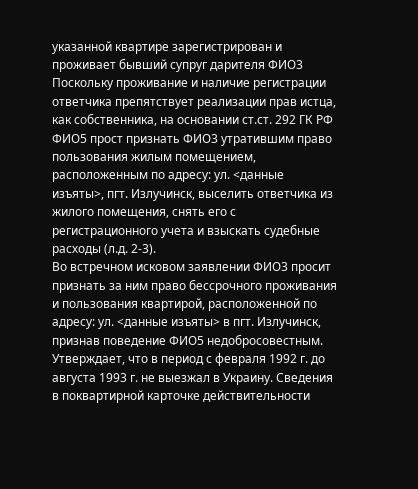указанной квартире зарегистрирован и проживает бывший супруг дарителя ФИО3 Поскольку проживание и наличие регистрации ответчика препятствует реализации прав истца, как собственника, на основании ст.ст. 292 ГК РФ ФИО5 прост признать ФИО3 утратившим право пользования жилым помещением, расположенным по адресу: ул. <данные изъяты>, пгт. Излучинск, выселить ответчика из жилого помещения, снять его с регистрационного учета и взыскать судебные расходы (л.д. 2-3).
Во встречном исковом заявлении ФИО3 просит признать за ним право бессрочного проживания и пользования квартирой, расположенной по адресу: ул. <данные изъяты> в пгт. Излучинск, признав поведение ФИО5 недобросовестным. Утверждает, что в период с февраля 1992 г. до августа 1993 г. не выезжал в Украину. Сведения в поквартирной карточке действительности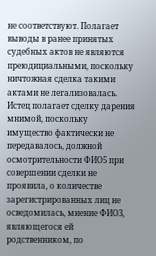не соответствуют. Полагает выводы в ранее принятых судебных актов не являются преюдициальными, поскольку ничтожная сделка такими актами не легализовалась. Истец полагает сделку дарения мнимой, поскольку имущество фактически не передавалось, должной осмотрительности ФИО5 при совершении сделки не проявила, о количестве зарегистрированных лиц не осведомилась, мнение ФИО3, являющегося ей родственником, по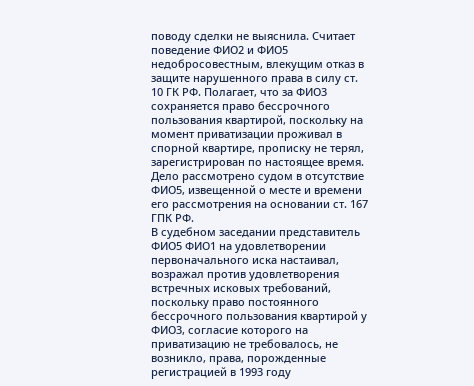поводу сделки не выяснила. Считает поведение ФИО2 и ФИО5 недобросовестным, влекущим отказ в защите нарушенного права в силу ст. 10 ГК РФ. Полагает, что за ФИО3 сохраняется право бессрочного пользования квартирой, поскольку на момент приватизации проживал в спорной квартире, прописку не терял, зарегистрирован по настоящее время.
Дело рассмотрено судом в отсутствие ФИО5, извещенной о месте и времени его рассмотрения на основании ст. 167 ГПК РФ.
В судебном заседании представитель ФИО5 ФИО1 на удовлетворении первоначального иска настаивал, возражал против удовлетворения встречных исковых требований, поскольку право постоянного бессрочного пользования квартирой у ФИО3, согласие которого на приватизацию не требовалось, не возникло, права, порожденные регистрацией в 1993 году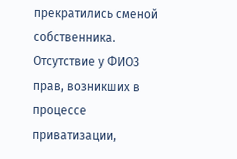прекратились сменой собственника. Отсутствие у ФИО3 прав, возникших в процессе приватизации,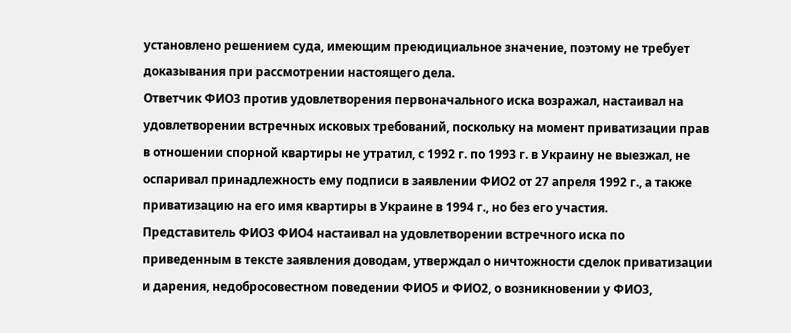установлено решением суда, имеющим преюдициальное значение, поэтому не требует доказывания при рассмотрении настоящего дела.
Ответчик ФИО3 против удовлетворения первоначального иска возражал, настаивал на удовлетворении встречных исковых требований, поскольку на момент приватизации прав в отношении спорной квартиры не утратил, с 1992 г. по 1993 г. в Украину не выезжал, не оспаривал принадлежность ему подписи в заявлении ФИО2 от 27 апреля 1992 г., а также приватизацию на его имя квартиры в Украине в 1994 г., но без его участия.
Представитель ФИО3 ФИО4 настаивал на удовлетворении встречного иска по приведенным в тексте заявления доводам, утверждал о ничтожности сделок приватизации и дарения, недобросовестном поведении ФИО5 и ФИО2, о возникновении у ФИО3,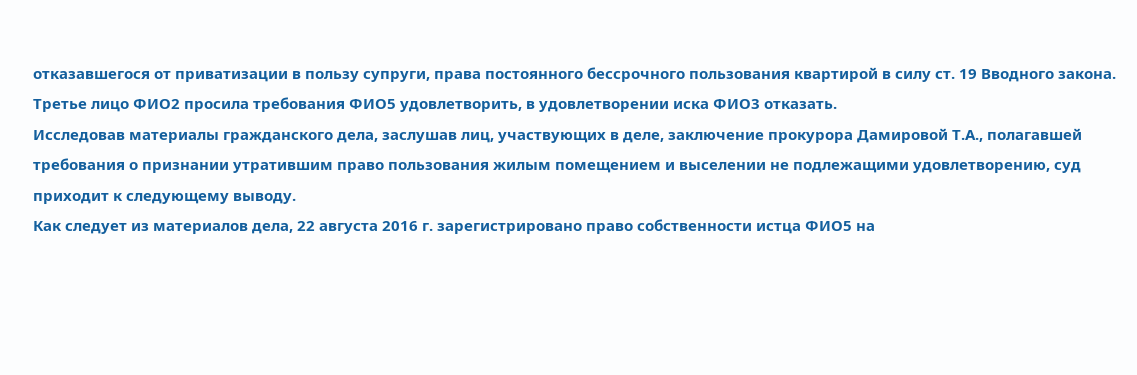отказавшегося от приватизации в пользу супруги, права постоянного бессрочного пользования квартирой в силу ст. 19 Вводного закона.
Третье лицо ФИО2 просила требования ФИО5 удовлетворить, в удовлетворении иска ФИО3 отказать.
Исследовав материалы гражданского дела, заслушав лиц, участвующих в деле, заключение прокурора Дамировой Т.А., полагавшей требования о признании утратившим право пользования жилым помещением и выселении не подлежащими удовлетворению, суд приходит к следующему выводу.
Как следует из материалов дела, 22 августа 2016 г. зарегистрировано право собственности истца ФИО5 на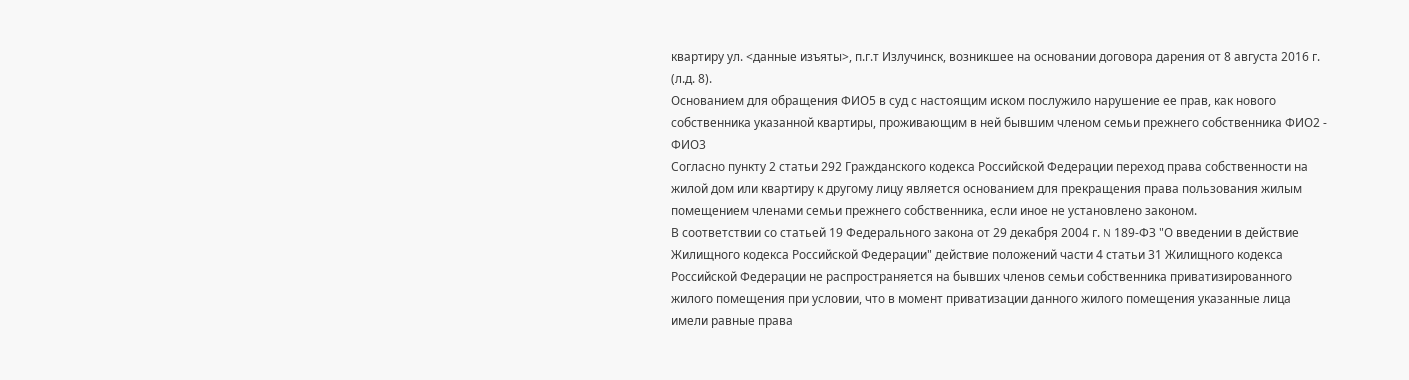квартиру ул. <данные изъяты>, п.г.т Излучинск, возникшее на основании договора дарения от 8 августа 2016 г. (л.д. 8).
Основанием для обращения ФИО5 в суд с настоящим иском послужило нарушение ее прав, как нового собственника указанной квартиры, проживающим в ней бывшим членом семьи прежнего собственника ФИО2 - ФИО3
Согласно пункту 2 статьи 292 Гражданского кодекса Российской Федерации переход права собственности на жилой дом или квартиру к другому лицу является основанием для прекращения права пользования жилым помещением членами семьи прежнего собственника, если иное не установлено законом.
В соответствии со статьей 19 Федерального закона от 29 декабря 2004 г. N 189-ФЗ "О введении в действие Жилищного кодекса Российской Федерации" действие положений части 4 статьи 31 Жилищного кодекса Российской Федерации не распространяется на бывших членов семьи собственника приватизированного жилого помещения при условии, что в момент приватизации данного жилого помещения указанные лица имели равные права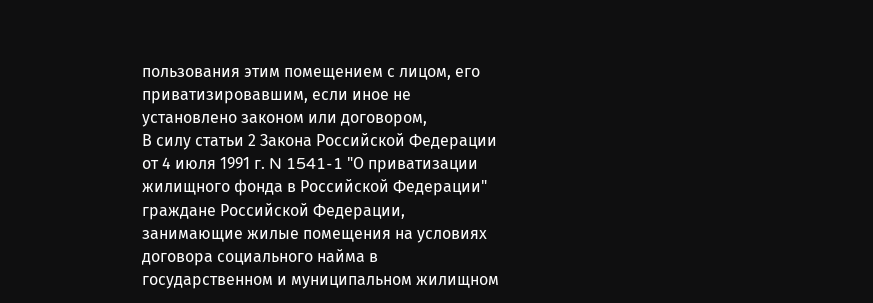пользования этим помещением с лицом, его приватизировавшим, если иное не установлено законом или договором,
В силу статьи 2 Закона Российской Федерации от 4 июля 1991 г. N 1541-1 "О приватизации жилищного фонда в Российской Федерации" граждане Российской Федерации, занимающие жилые помещения на условиях договора социального найма в государственном и муниципальном жилищном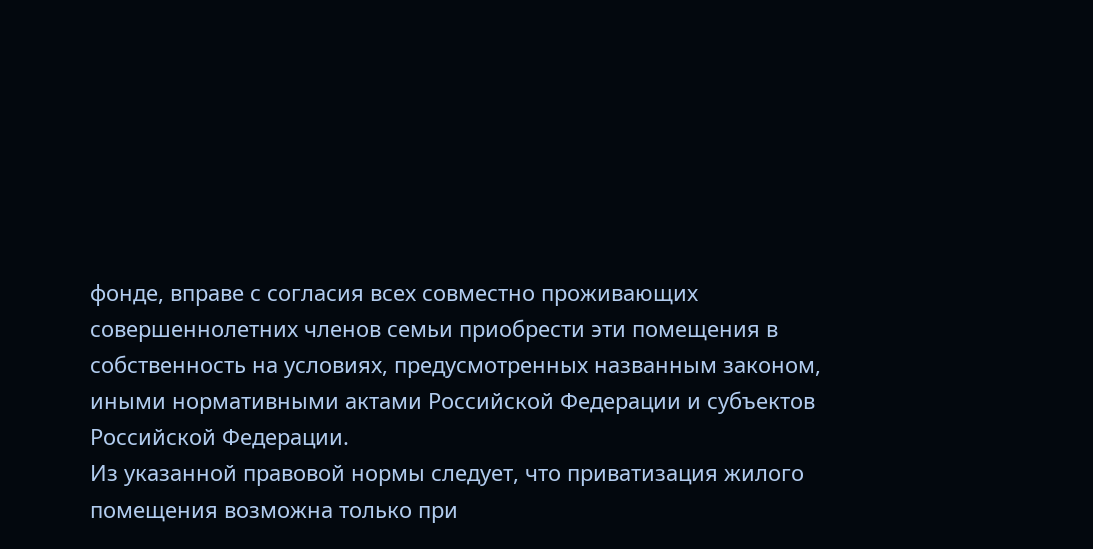фонде, вправе с согласия всех совместно проживающих совершеннолетних членов семьи приобрести эти помещения в собственность на условиях, предусмотренных названным законом, иными нормативными актами Российской Федерации и субъектов Российской Федерации.
Из указанной правовой нормы следует, что приватизация жилого помещения возможна только при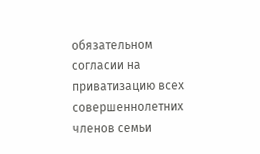обязательном согласии на приватизацию всех совершеннолетних членов семьи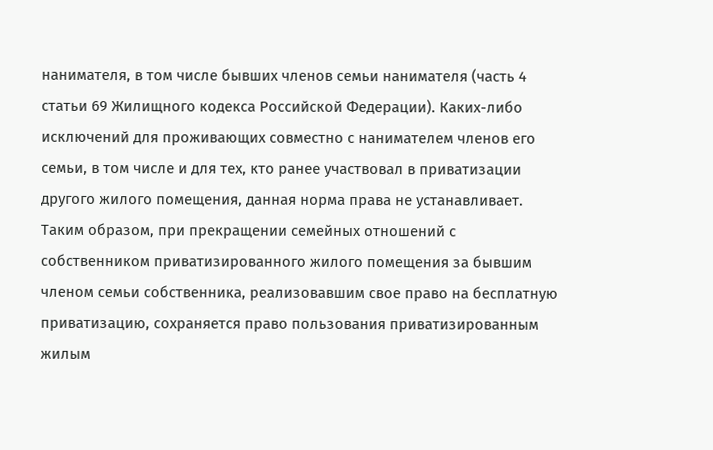нанимателя, в том числе бывших членов семьи нанимателя (часть 4 статьи 69 Жилищного кодекса Российской Федерации). Каких-либо исключений для проживающих совместно с нанимателем членов его семьи, в том числе и для тех, кто ранее участвовал в приватизации другого жилого помещения, данная норма права не устанавливает.
Таким образом, при прекращении семейных отношений с собственником приватизированного жилого помещения за бывшим членом семьи собственника, реализовавшим свое право на бесплатную приватизацию, сохраняется право пользования приватизированным жилым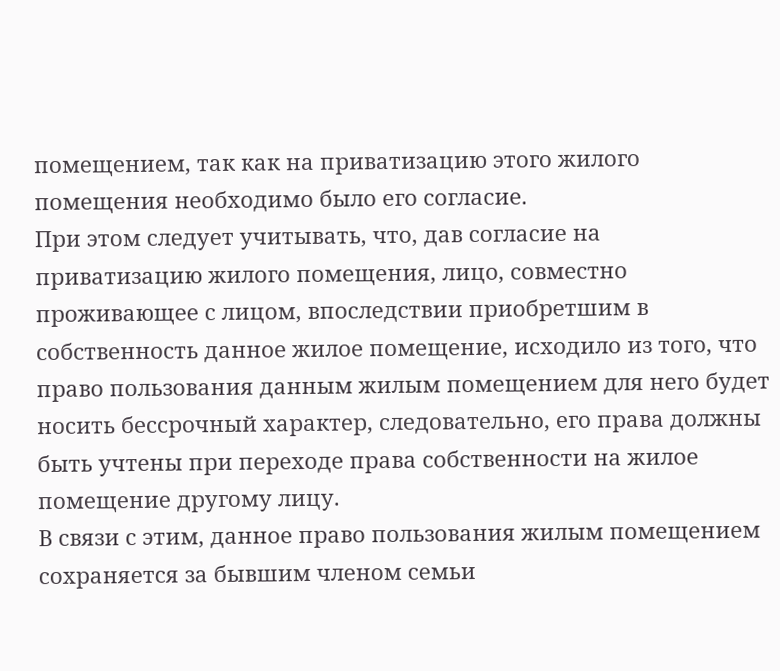помещением, так как на приватизацию этого жилого помещения необходимо было его согласие.
При этом следует учитывать, что, дав согласие на приватизацию жилого помещения, лицо, совместно проживающее с лицом, впоследствии приобретшим в собственность данное жилое помещение, исходило из того, что право пользования данным жилым помещением для него будет носить бессрочный характер, следовательно, его права должны быть учтены при переходе права собственности на жилое помещение другому лицу.
В связи с этим, данное право пользования жилым помещением сохраняется за бывшим членом семьи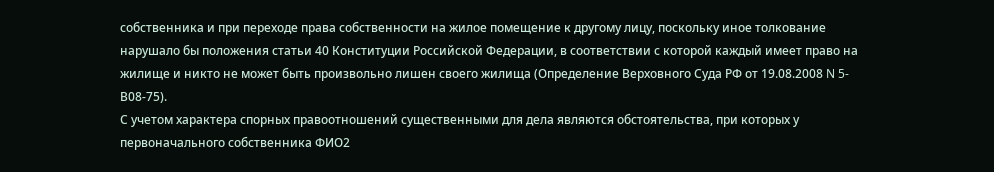собственника и при переходе права собственности на жилое помещение к другому лицу, поскольку иное толкование нарушало бы положения статьи 40 Конституции Российской Федерации, в соответствии с которой каждый имеет право на жилище и никто не может быть произвольно лишен своего жилища (Определение Верховного Суда РФ от 19.08.2008 N 5-В08-75).
С учетом характера спорных правоотношений существенными для дела являются обстоятельства, при которых у первоначального собственника ФИО2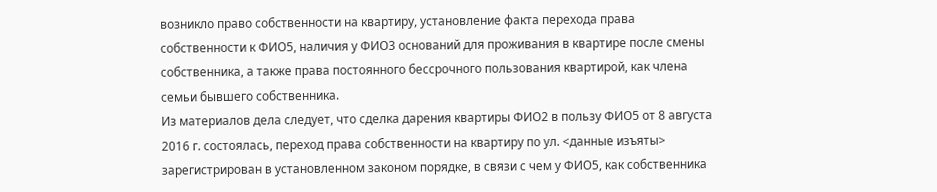возникло право собственности на квартиру, установление факта перехода права собственности к ФИО5, наличия у ФИО3 оснований для проживания в квартире после смены собственника, а также права постоянного бессрочного пользования квартирой, как члена семьи бывшего собственника.
Из материалов дела следует, что сделка дарения квартиры ФИО2 в пользу ФИО5 от 8 августа 2016 г. состоялась, переход права собственности на квартиру по ул. <данные изъяты> зарегистрирован в установленном законом порядке, в связи с чем у ФИО5, как собственника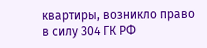квартиры, возникло право в силу 304 ГК РФ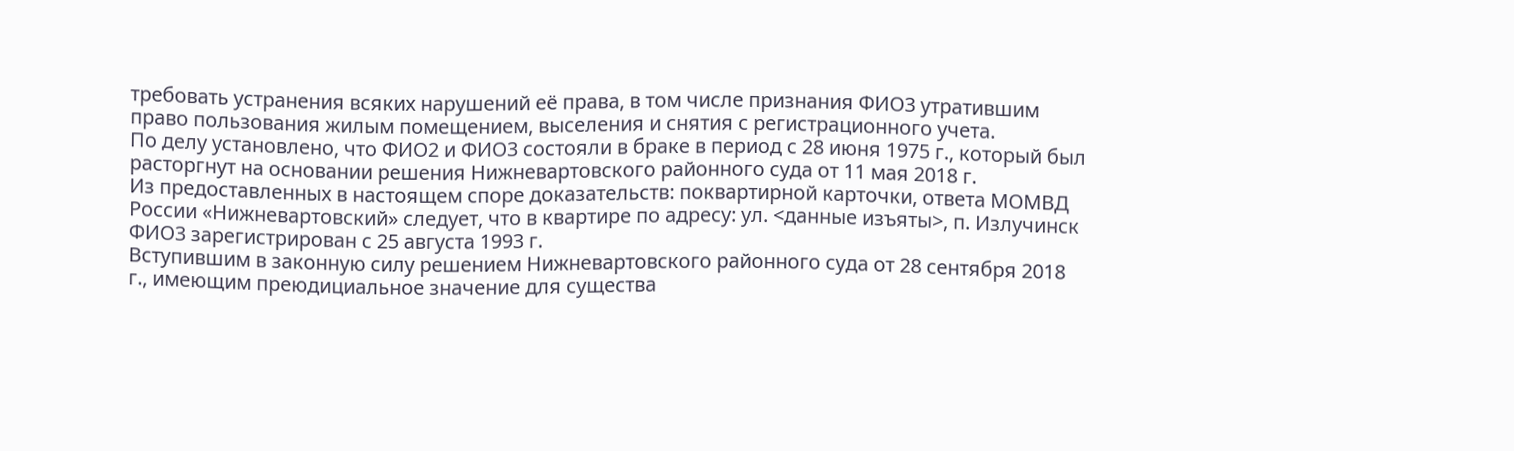требовать устранения всяких нарушений её права, в том числе признания ФИО3 утратившим право пользования жилым помещением, выселения и снятия с регистрационного учета.
По делу установлено, что ФИО2 и ФИО3 состояли в браке в период с 28 июня 1975 г., который был расторгнут на основании решения Нижневартовского районного суда от 11 мая 2018 г.
Из предоставленных в настоящем споре доказательств: поквартирной карточки, ответа МОМВД России «Нижневартовский» следует, что в квартире по адресу: ул. <данные изъяты>, п. Излучинск ФИО3 зарегистрирован с 25 августа 1993 г.
Вступившим в законную силу решением Нижневартовского районного суда от 28 сентября 2018 г., имеющим преюдициальное значение для существа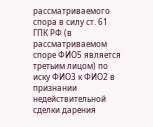рассматриваемого спора в силу ст. 61 ГПК РФ (в рассматриваемом споре ФИО5 является третьим лицом) по иску ФИО3 к ФИО2 в признании недействительной сделки дарения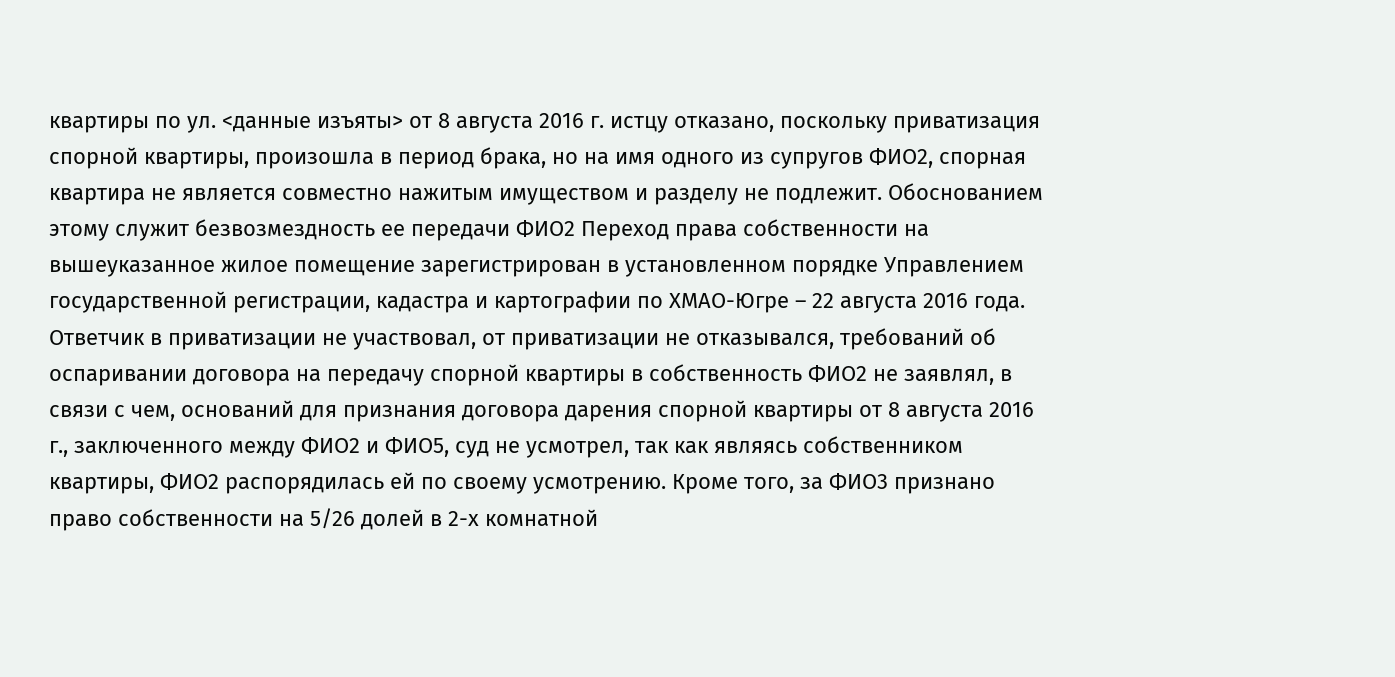квартиры по ул. <данные изъяты> от 8 августа 2016 г. истцу отказано, поскольку приватизация спорной квартиры, произошла в период брака, но на имя одного из супругов ФИО2, спорная квартира не является совместно нажитым имуществом и разделу не подлежит. Обоснованием этому служит безвозмездность ее передачи ФИО2 Переход права собственности на вышеуказанное жилое помещение зарегистрирован в установленном порядке Управлением государственной регистрации, кадастра и картографии по ХМАО-Югре – 22 августа 2016 года. Ответчик в приватизации не участвовал, от приватизации не отказывался, требований об оспаривании договора на передачу спорной квартиры в собственность ФИО2 не заявлял, в связи с чем, оснований для признания договора дарения спорной квартиры от 8 августа 2016 г., заключенного между ФИО2 и ФИО5, суд не усмотрел, так как являясь собственником квартиры, ФИО2 распорядилась ей по своему усмотрению. Кроме того, за ФИО3 признано право собственности на 5/26 долей в 2-х комнатной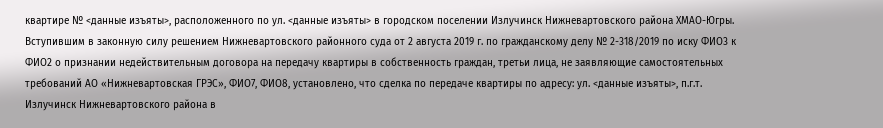квартире № <данные изъяты>, расположенного по ул. <данные изъяты> в городском поселении Излучинск Нижневартовского района ХМАО-Югры.
Вступившим в законную силу решением Нижневартовского районного суда от 2 августа 2019 г. по гражданскому делу № 2-318/2019 по иску ФИО3 к ФИО2 о признании недействительным договора на передачу квартиры в собственность граждан, третьи лица, не заявляющие самостоятельных требований АО «Нижневартовская ГРЭС», ФИО7, ФИО8, установлено, что сделка по передаче квартиры по адресу: ул. <данные изъяты>, п.г.т. Излучинск Нижневартовского района в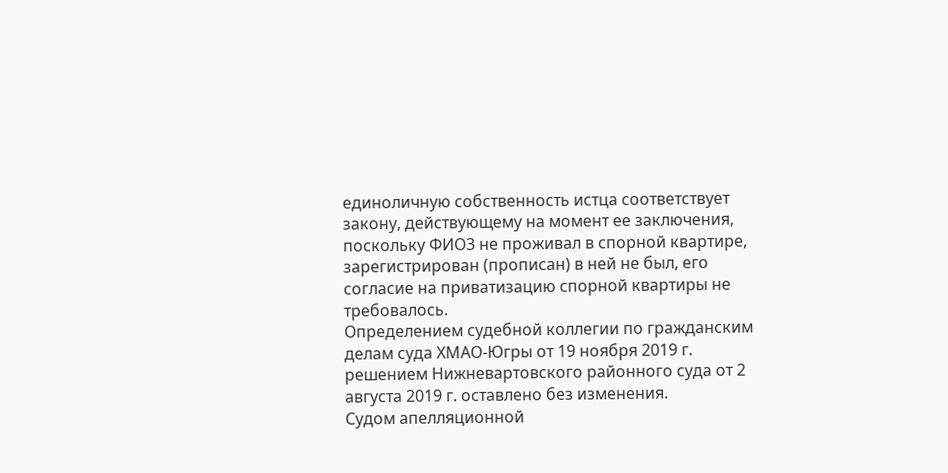единоличную собственность истца соответствует закону, действующему на момент ее заключения, поскольку ФИО3 не проживал в спорной квартире, зарегистрирован (прописан) в ней не был, его согласие на приватизацию спорной квартиры не требовалось.
Определением судебной коллегии по гражданским делам суда ХМАО-Югры от 19 ноября 2019 г. решением Нижневартовского районного суда от 2 августа 2019 г. оставлено без изменения.
Судом апелляционной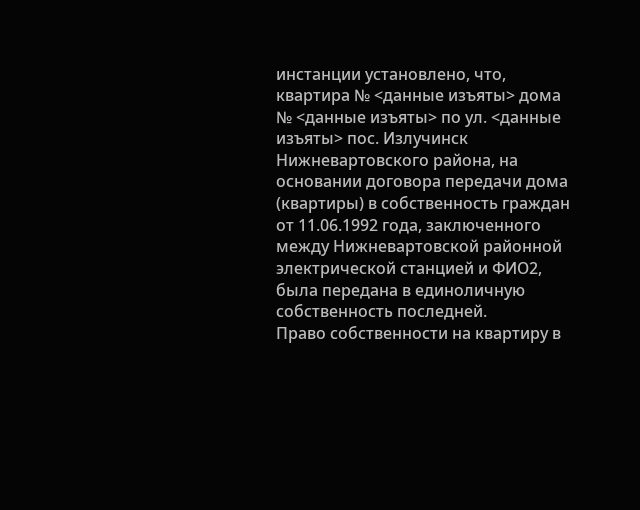инстанции установлено, что, квартира № <данные изъяты> дома № <данные изъяты> по ул. <данные изъяты> пос. Излучинск Нижневартовского района, на основании договора передачи дома (квартиры) в собственность граждан от 11.06.1992 года, заключенного между Нижневартовской районной электрической станцией и ФИО2, была передана в единоличную собственность последней.
Право собственности на квартиру в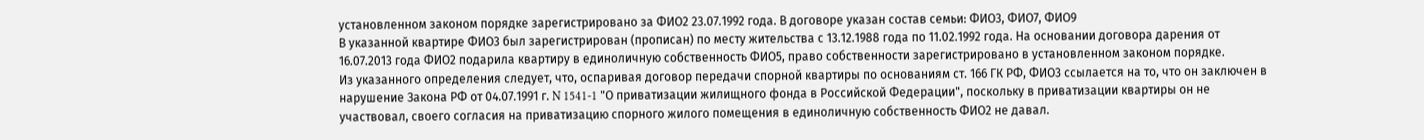установленном законом порядке зарегистрировано за ФИО2 23.07.1992 года. В договоре указан состав семьи: ФИО3, ФИО7, ФИО9
В указанной квартире ФИО3 был зарегистрирован (прописан) по месту жительства с 13.12.1988 года по 11.02.1992 года. На основании договора дарения от 16.07.2013 года ФИО2 подарила квартиру в единоличную собственность ФИО5, право собственности зарегистрировано в установленном законом порядке.
Из указанного определения следует, что, оспаривая договор передачи спорной квартиры по основаниям ст. 166 ГК РФ, ФИО3 ссылается на то, что он заключен в нарушение Закона РФ от 04.07.1991 г. N 1541-1 "О приватизации жилищного фонда в Российской Федерации", поскольку в приватизации квартиры он не участвовал, своего согласия на приватизацию спорного жилого помещения в единоличную собственность ФИО2 не давал.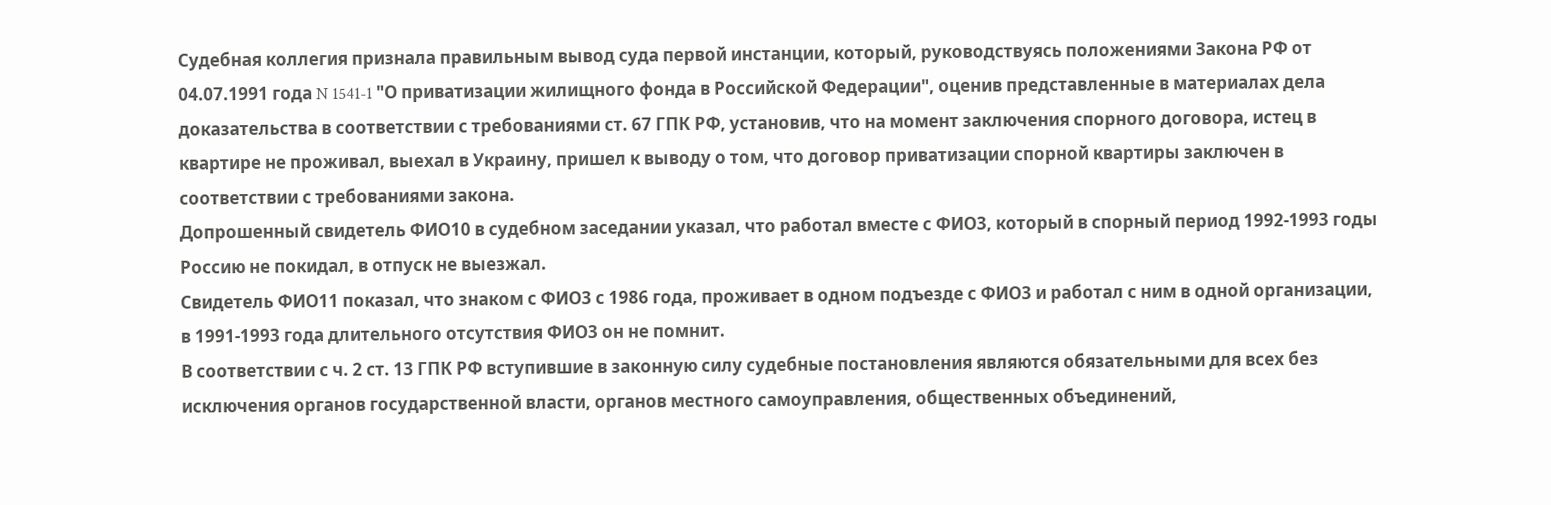Судебная коллегия признала правильным вывод суда первой инстанции, который, руководствуясь положениями Закона РФ от 04.07.1991 года N 1541-1 "О приватизации жилищного фонда в Российской Федерации", оценив представленные в материалах дела доказательства в соответствии с требованиями ст. 67 ГПК РФ, установив, что на момент заключения спорного договора, истец в квартире не проживал, выехал в Украину, пришел к выводу о том, что договор приватизации спорной квартиры заключен в соответствии с требованиями закона.
Допрошенный свидетель ФИО10 в судебном заседании указал, что работал вместе с ФИО3, который в спорный период 1992-1993 годы Россию не покидал, в отпуск не выезжал.
Свидетель ФИО11 показал, что знаком с ФИО3 с 1986 года, проживает в одном подъезде с ФИО3 и работал с ним в одной организации, в 1991-1993 года длительного отсутствия ФИО3 он не помнит.
В соответствии с ч. 2 ст. 13 ГПК РФ вступившие в законную силу судебные постановления являются обязательными для всех без исключения органов государственной власти, органов местного самоуправления, общественных объединений,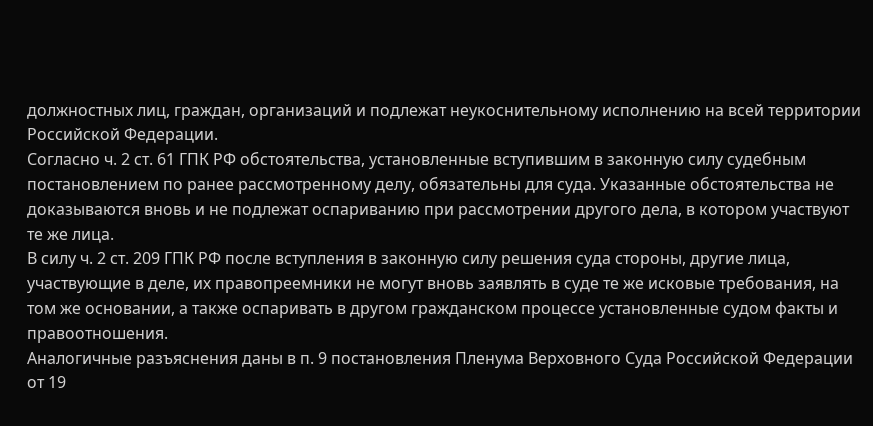должностных лиц, граждан, организаций и подлежат неукоснительному исполнению на всей территории Российской Федерации.
Согласно ч. 2 ст. 61 ГПК РФ обстоятельства, установленные вступившим в законную силу судебным постановлением по ранее рассмотренному делу, обязательны для суда. Указанные обстоятельства не доказываются вновь и не подлежат оспариванию при рассмотрении другого дела, в котором участвуют те же лица.
В силу ч. 2 ст. 209 ГПК РФ после вступления в законную силу решения суда стороны, другие лица, участвующие в деле, их правопреемники не могут вновь заявлять в суде те же исковые требования, на том же основании, а также оспаривать в другом гражданском процессе установленные судом факты и правоотношения.
Аналогичные разъяснения даны в п. 9 постановления Пленума Верховного Суда Российской Федерации от 19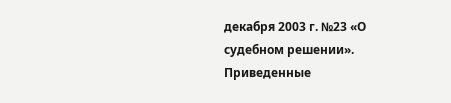декабря 2003 г. №23 «О судебном решении».
Приведенные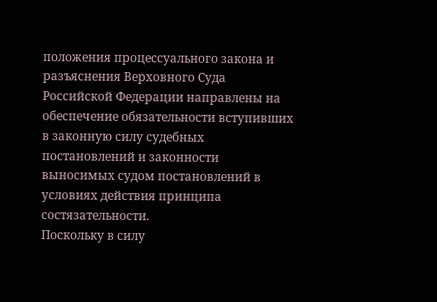положения процессуального закона и разъяснения Верховного Суда Российской Федерации направлены на обеспечение обязательности вступивших в законную силу судебных постановлений и законности выносимых судом постановлений в условиях действия принципа состязательности.
Поскольку в силу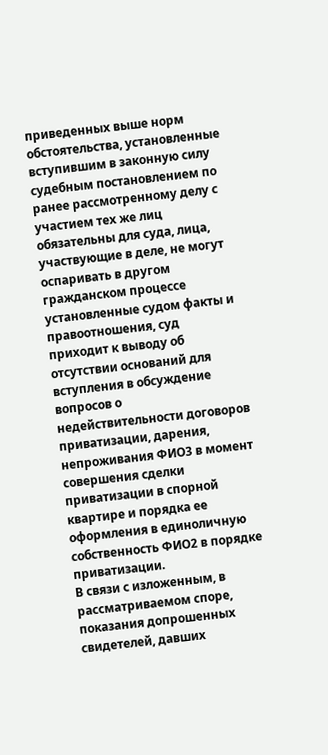приведенных выше норм обстоятельства, установленные вступившим в законную силу судебным постановлением по ранее рассмотренному делу с участием тех же лиц обязательны для суда, лица, участвующие в деле, не могут оспаривать в другом гражданском процессе установленные судом факты и правоотношения, суд приходит к выводу об отсутствии оснований для вступления в обсуждение вопросов о недействительности договоров приватизации, дарения, непроживания ФИО3 в момент совершения сделки приватизации в спорной квартире и порядка ее оформления в единоличную собственность ФИО2 в порядке приватизации.
В связи с изложенным, в рассматриваемом споре, показания допрошенных свидетелей, давших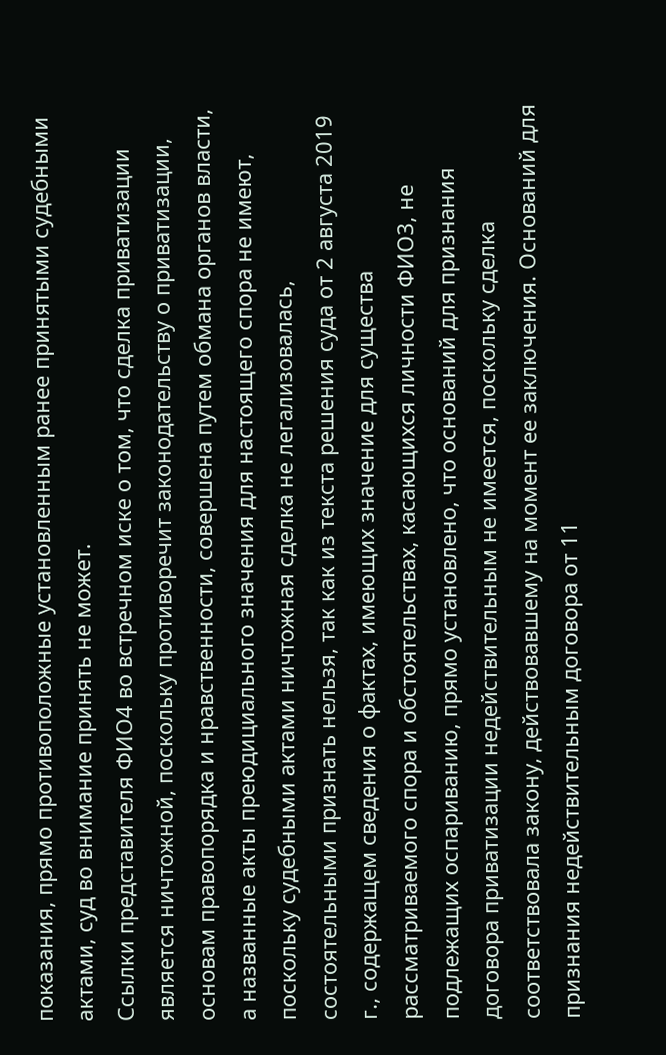показания, прямо противоположные установленным ранее принятыми судебными актами, суд во внимание принять не может.
Ссылки представителя ФИО4 во встречном иске о том, что сделка приватизации является ничтожной, поскольку противоречит законодательству о приватизации, основам правопорядка и нравственности, совершена путем обмана органов власти, а названные акты преюдициального значения для настоящего спора не имеют, поскольку судебными актами ничтожная сделка не легализовалась, состоятельными признать нельзя, так как из текста решения суда от 2 августа 2019 г., содержащем сведения о фактах, имеющих значение для существа рассматриваемого спора и обстоятельствах, касающихся личности ФИО3, не подлежащих оспариванию, прямо установлено, что оснований для признания договора приватизации недействительным не имеется, поскольку сделка соответствовала закону, действовавшему на момент ее заключения. Оснований для признания недействительным договора от 11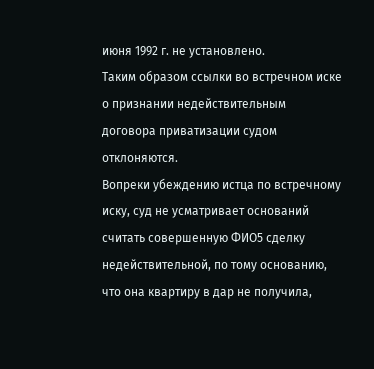июня 1992 г. не установлено.
Таким образом ссылки во встречном иске о признании недействительным договора приватизации судом отклоняются.
Вопреки убеждению истца по встречному иску, суд не усматривает оснований считать совершенную ФИО5 сделку недействительной, по тому основанию, что она квартиру в дар не получила,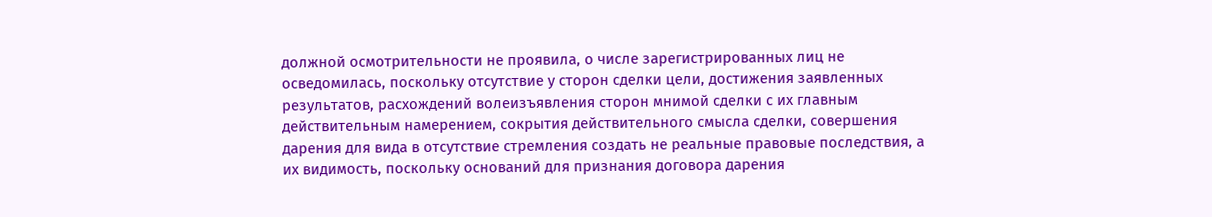должной осмотрительности не проявила, о числе зарегистрированных лиц не осведомилась, поскольку отсутствие у сторон сделки цели, достижения заявленных результатов, расхождений волеизъявления сторон мнимой сделки с их главным действительным намерением, сокрытия действительного смысла сделки, совершения дарения для вида в отсутствие стремления создать не реальные правовые последствия, а их видимость, поскольку оснований для признания договора дарения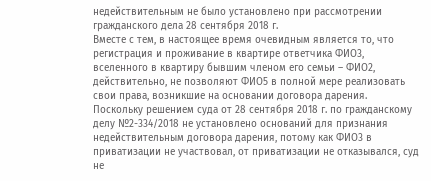недействительным не было установлено при рассмотрении гражданского дела 28 сентября 2018 г.
Вместе с тем, в настоящее время очевидным является то, что регистрация и проживание в квартире ответчика ФИО3, вселенного в квартиру бывшим членом его семьи – ФИО2, действительно, не позволяют ФИО5 в полной мере реализовать свои права, возникшие на основании договора дарения.
Поскольку решением суда от 28 сентября 2018 г. по гражданскому делу №2-334/2018 не установлено оснований для признания недействительным договора дарения, потому как ФИО3 в приватизации не участвовал, от приватизации не отказывался, суд не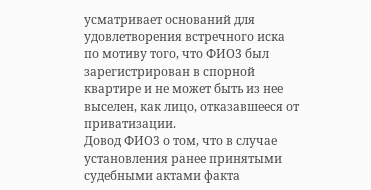усматривает оснований для удовлетворения встречного иска по мотиву того, что ФИО3 был зарегистрирован в спорной квартире и не может быть из нее выселен, как лицо, отказавшееся от приватизации.
Довод ФИО3 о том, что в случае установления ранее принятыми судебными актами факта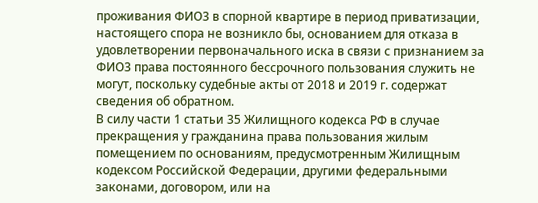проживания ФИО3 в спорной квартире в период приватизации, настоящего спора не возникло бы, основанием для отказа в удовлетворении первоначального иска в связи с признанием за ФИО3 права постоянного бессрочного пользования служить не могут, поскольку судебные акты от 2018 и 2019 г. содержат сведения об обратном.
В силу части 1 статьи 35 Жилищного кодекса РФ в случае прекращения у гражданина права пользования жилым помещением по основаниям, предусмотренным Жилищным кодексом Российской Федерации, другими федеральными законами, договором, или на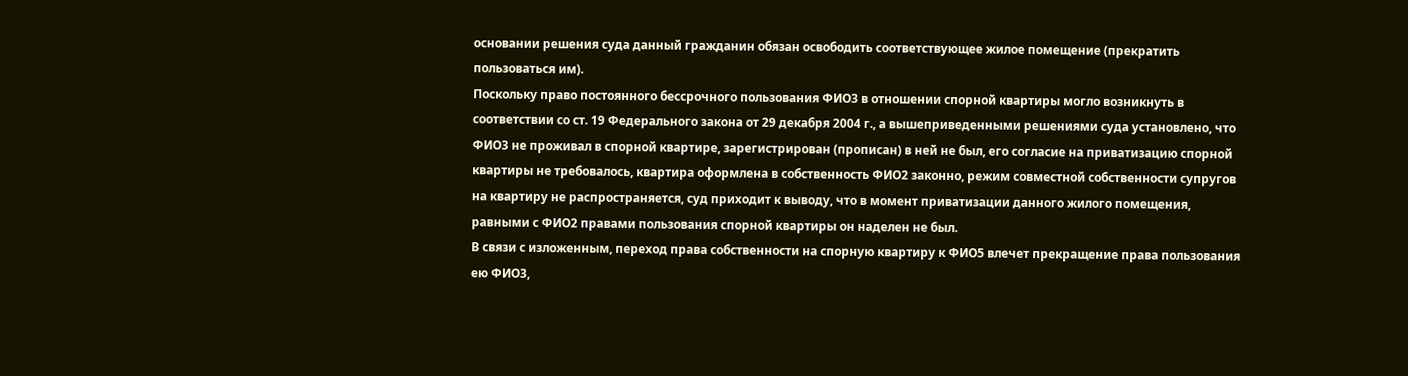основании решения суда данный гражданин обязан освободить соответствующее жилое помещение (прекратить пользоваться им).
Поскольку право постоянного бессрочного пользования ФИО3 в отношении спорной квартиры могло возникнуть в соответствии со ст. 19 Федерального закона от 29 декабря 2004 г., а вышеприведенными решениями суда установлено, что ФИО3 не проживал в спорной квартире, зарегистрирован (прописан) в ней не был, его согласие на приватизацию спорной квартиры не требовалось, квартира оформлена в собственность ФИО2 законно, режим совместной собственности супругов на квартиру не распространяется, суд приходит к выводу, что в момент приватизации данного жилого помещения, равными с ФИО2 правами пользования спорной квартиры он наделен не был.
В связи с изложенным, переход права собственности на спорную квартиру к ФИО5 влечет прекращение права пользования ею ФИО3,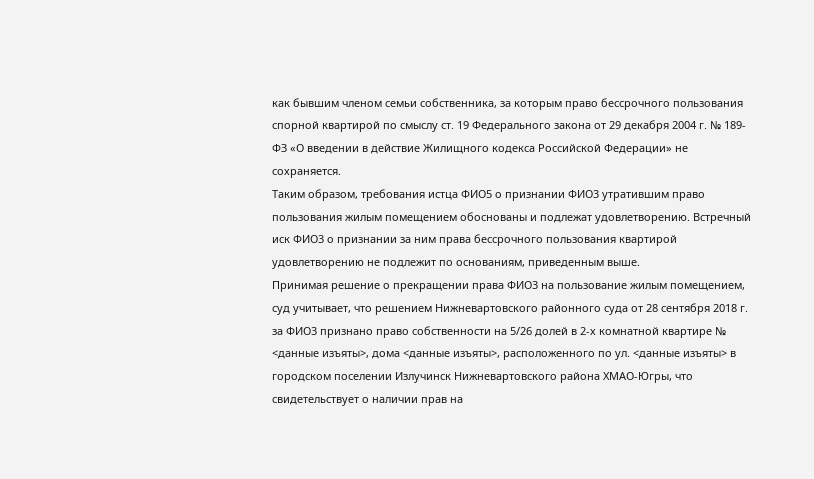как бывшим членом семьи собственника, за которым право бессрочного пользования спорной квартирой по смыслу ст. 19 Федерального закона от 29 декабря 2004 г. № 189-ФЗ «О введении в действие Жилищного кодекса Российской Федерации» не сохраняется.
Таким образом, требования истца ФИО5 о признании ФИО3 утратившим право пользования жилым помещением обоснованы и подлежат удовлетворению. Встречный иск ФИО3 о признании за ним права бессрочного пользования квартирой удовлетворению не подлежит по основаниям, приведенным выше.
Принимая решение о прекращении права ФИО3 на пользование жилым помещением, суд учитывает, что решением Нижневартовского районного суда от 28 сентября 2018 г. за ФИО3 признано право собственности на 5/26 долей в 2-х комнатной квартире № <данные изъяты>, дома <данные изъяты>, расположенного по ул. <данные изъяты> в городском поселении Излучинск Нижневартовского района ХМАО-Югры, что свидетельствует о наличии прав на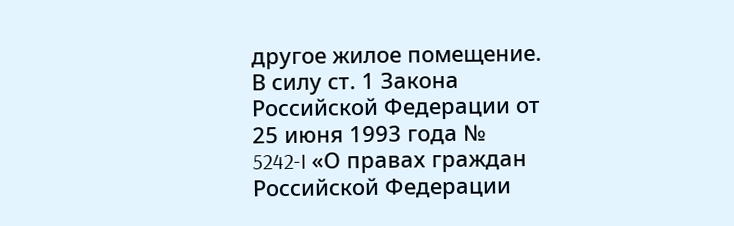другое жилое помещение.
В силу ст. 1 Закона Российской Федерации от 25 июня 1993 года № 5242-I «О правах граждан Российской Федерации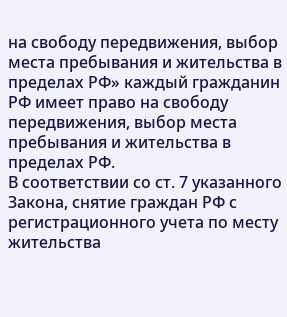на свободу передвижения, выбор места пребывания и жительства в пределах РФ» каждый гражданин РФ имеет право на свободу передвижения, выбор места пребывания и жительства в пределах РФ.
В соответствии со ст. 7 указанного Закона, снятие граждан РФ с регистрационного учета по месту жительства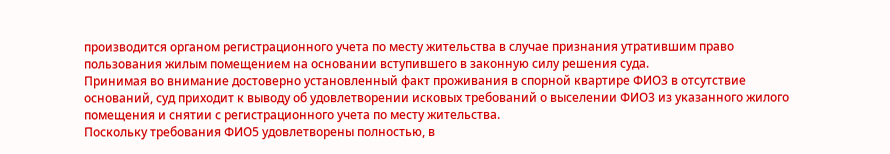производится органом регистрационного учета по месту жительства в случае признания утратившим право пользования жилым помещением на основании вступившего в законную силу решения суда.
Принимая во внимание достоверно установленный факт проживания в спорной квартире ФИО3 в отсутствие оснований, суд приходит к выводу об удовлетворении исковых требований о выселении ФИО3 из указанного жилого помещения и снятии с регистрационного учета по месту жительства.
Поскольку требования ФИО5 удовлетворены полностью, в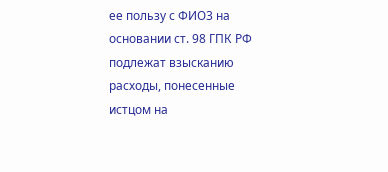ее пользу с ФИО3 на основании ст. 98 ГПК РФ подлежат взысканию расходы, понесенные истцом на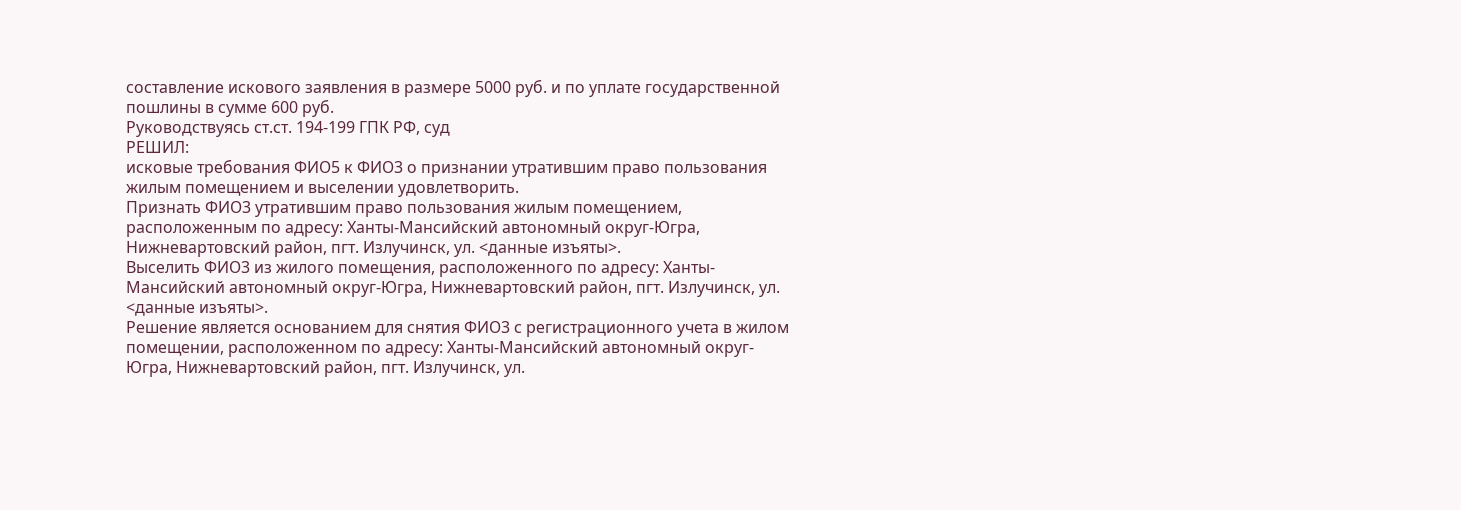составление искового заявления в размере 5000 руб. и по уплате государственной пошлины в сумме 600 руб.
Руководствуясь ст.ст. 194-199 ГПК РФ, суд
РЕШИЛ:
исковые требования ФИО5 к ФИО3 о признании утратившим право пользования жилым помещением и выселении удовлетворить.
Признать ФИО3 утратившим право пользования жилым помещением, расположенным по адресу: Ханты-Мансийский автономный округ-Югра, Нижневартовский район, пгт. Излучинск, ул. <данные изъяты>.
Выселить ФИО3 из жилого помещения, расположенного по адресу: Ханты-Мансийский автономный округ-Югра, Нижневартовский район, пгт. Излучинск, ул. <данные изъяты>.
Решение является основанием для снятия ФИО3 с регистрационного учета в жилом помещении, расположенном по адресу: Ханты-Мансийский автономный округ-Югра, Нижневартовский район, пгт. Излучинск, ул.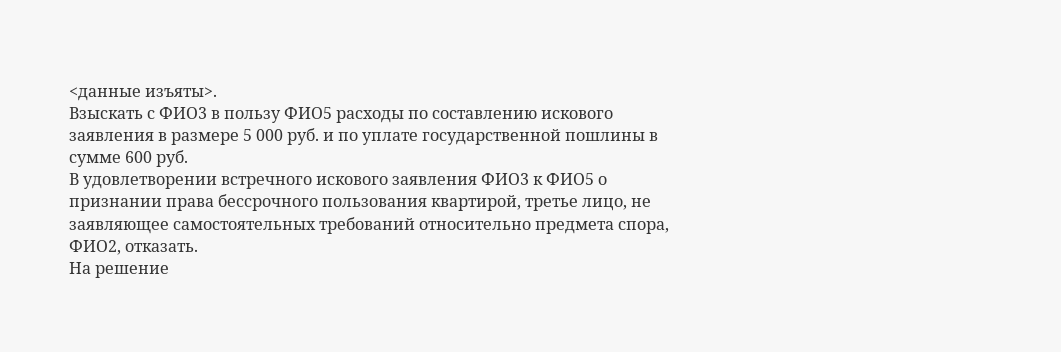<данные изъяты>.
Взыскать с ФИО3 в пользу ФИО5 расходы по составлению искового заявления в размере 5 000 руб. и по уплате государственной пошлины в сумме 600 руб.
В удовлетворении встречного искового заявления ФИО3 к ФИО5 о признании права бессрочного пользования квартирой, третье лицо, не заявляющее самостоятельных требований относительно предмета спора, ФИО2, отказать.
На решение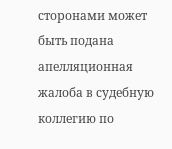сторонами может быть подана апелляционная жалоба в судебную коллегию по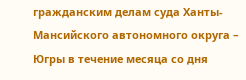гражданским делам суда Ханты-Мансийского автономного округа – Югры в течение месяца со дня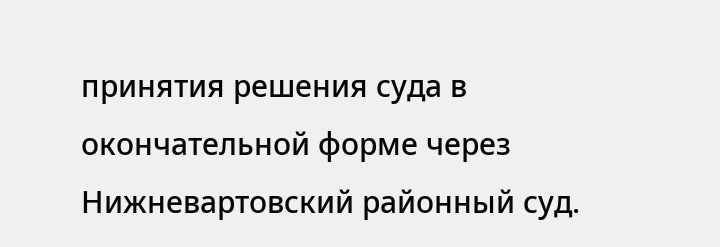принятия решения суда в окончательной форме через Нижневартовский районный суд.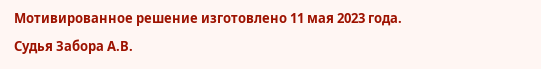Мотивированное решение изготовлено 11 мая 2023 года.
Судья Забора А.В.